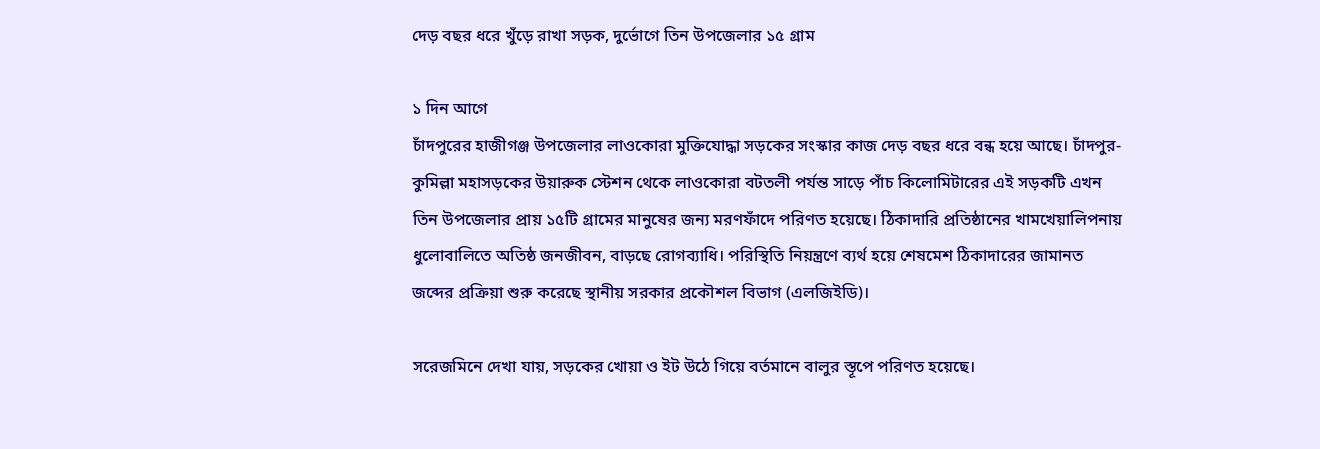দেড় বছর ধরে খুঁড়ে রাখা সড়ক, দুর্ভোগে তিন উপজেলার ১৫ গ্রাম

১ দিন আগে
চাঁদপুরের হাজীগঞ্জ উপজেলার লাওকোরা মুক্তিযোদ্ধা সড়কের সংস্কার কাজ দেড় বছর ধরে বন্ধ হয়ে আছে। চাঁদপুর-কুমিল্লা মহাসড়কের উয়ারুক স্টেশন থেকে লাওকোরা বটতলী পর্যন্ত সাড়ে পাঁচ কিলোমিটারের এই সড়কটি এখন তিন উপজেলার প্রায় ১৫টি গ্রামের মানুষের জন্য মরণফাঁদে পরিণত হয়েছে। ঠিকাদারি প্রতিষ্ঠানের খামখেয়ালিপনায় ধুলোবালিতে অতিষ্ঠ জনজীবন, বাড়ছে রোগব্যাধি। পরিস্থিতি নিয়ন্ত্রণে ব্যর্থ হয়ে শেষমেশ ঠিকাদারের জামানত জব্দের প্রক্রিয়া শুরু করেছে স্থানীয় সরকার প্রকৌশল বিভাগ (এলজিইডি)।

সরেজমিনে দেখা যায়, সড়কের খোয়া ও ইট উঠে গিয়ে বর্তমানে বালুর স্তূপে পরিণত হয়েছে।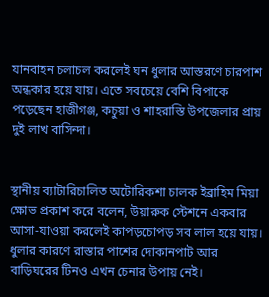যানবাহন চলাচল করলেই ঘন ধুলার আস্তরণে চারপাশ অন্ধকার হয়ে যায়। এতে সবচেয়ে বেশি বিপাকে পড়েছেন হাজীগঞ্জ, কচুয়া ও শাহরাস্তি উপজেলার প্রায় দুই লাখ বাসিন্দা।


স্থানীয় ব্যাটারিচালিত অটোরিকশা চালক ইব্রাহিম মিয়া ক্ষোভ প্রকাশ করে বলেন, উয়ারুক স্টেশনে একবার আসা-যাওয়া করলেই কাপড়চোপড় সব লাল হয়ে যায়। ধুলার কারণে রাস্তার পাশের দোকানপাট আর বাড়িঘরের টিনও এখন চেনার উপায় নেই।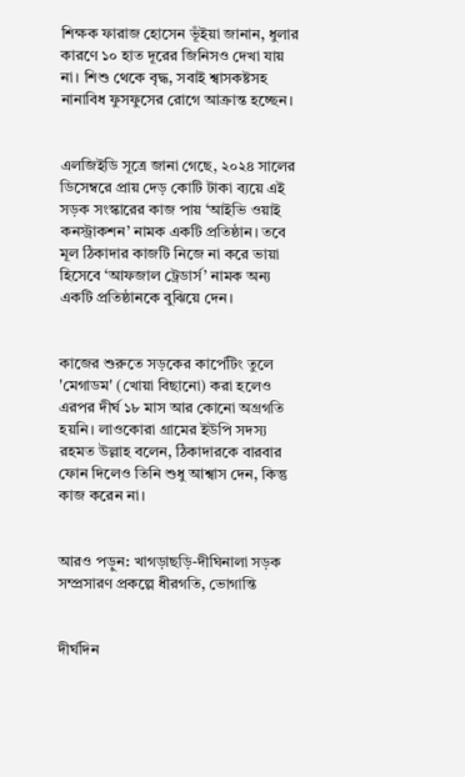শিক্ষক ফারাজ হোসেন ভূঁইয়া জানান, ধুলার কারণে ১০ হাত দূরের জিনিসও দেখা যায় না। শিশু থেকে বৃদ্ধ, সবাই শ্বাসকষ্টসহ নানাবিধ ফুসফুসের রোগে আক্রান্ত হচ্ছেন।


এলজিইডি সূত্রে জানা গেছে, ২০২৪ সালের ডিসেম্বরে প্রায় দেড় কোটি টাকা ব্যয়ে এই সড়ক সংস্কারের কাজ পায় ‘আইভি ওয়াই কনস্ট্রাকশন’ নামক একটি প্রতিষ্ঠান। তবে মূল ঠিকাদার কাজটি নিজে না করে ভায়া হিসেবে ‘আফজাল ট্রেডার্স’ নামক অন্য একটি প্রতিষ্ঠানকে বুঝিয়ে দেন।


কাজের শুরুতে সড়কের কার্পেটিং তুলে 'মেগাডম' (খোয়া বিছানো) করা হলেও এরপর দীর্ঘ ১৮ মাস আর কোনো অগ্রগতি হয়নি। লাওকোরা গ্রামের ইউপি সদস্য রহমত উল্লাহ বলেন, ঠিকাদারকে বারবার ফোন দিলেও তিনি শুধু আশ্বাস দেন, কিন্তু কাজ করেন না।


আরও পড়ুন: খাগড়াছড়ি-দীঘিনালা সড়ক সম্প্রসারণ প্রকল্পে ধীরগতি, ভোগান্তি


দীর্ঘদিন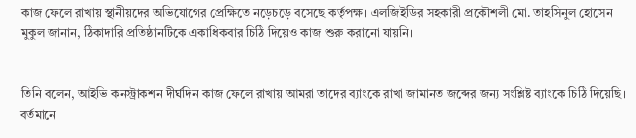কাজ ফেলে রাখায় স্থানীয়দের অভিযোগের প্রেক্ষিতে নড়েচড়ে বসেছে কর্তৃপক্ষ। এলজিইডির সহকারী প্রকৌশলী মো. তাহসিনুল হোসেন মুকুল জানান, ঠিকাদারি প্রতিষ্ঠানটিকে একাধিকবার চিঠি দিয়েও কাজ শুরু করানো যায়নি।


তিনি বলেন, আইভি কনস্ট্রাকশন দীর্ঘদিন কাজ ফেলে রাখায় আমরা তাদের ব্যাংকে রাখা জামানত জব্দের জন্য সংশ্লিষ্ট ব্যাংকে চিঠি দিয়েছি। বর্তমানে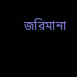জরিমানা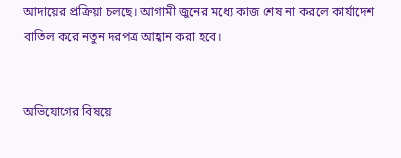আদায়ের প্রক্রিয়া চলছে। আগামী জুনের মধ্যে কাজ শেষ না করলে কার্যাদেশ বাতিল করে নতুন দরপত্র আহ্বান করা হবে।


অভিযোগের বিষয়ে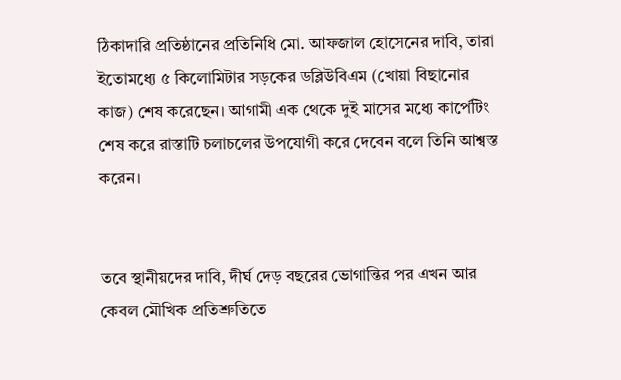ঠিকাদারি প্রতিষ্ঠানের প্রতিনিধি মো. আফজাল হোসেনের দাবি, তারা ইতোমধ্যে ৫ কিলোমিটার সড়কের ডব্লিউবিএম (খোয়া বিছানোর কাজ) শেষ করেছেন। আগামী এক থেকে দুই মাসের মধ্যে কার্পেটিং শেষ করে রাস্তাটি চলাচলের উপযোগী করে দেবেন বলে তিনি আশ্বস্ত করেন।


তবে স্থানীয়দের দাবি, দীর্ঘ দেড় বছরের ভোগান্তির পর এখন আর কেবল মৌখিক প্রতিশ্রুতিতে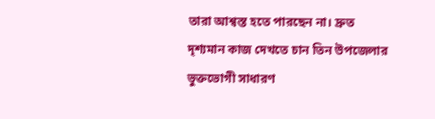তারা আশ্বস্ত হতে পারছেন না। দ্রুত দৃশ্যমান কাজ দেখতে চান তিন উপজেলার ভুক্তভোগী সাধারণ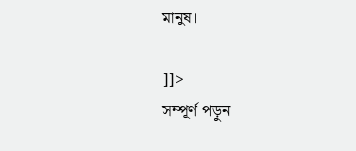মানুষ।

]]>
সম্পূর্ণ পড়ুন